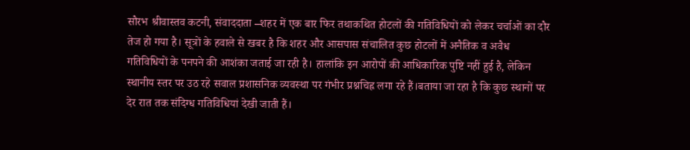सौरभ श्रीवास्तव कटनी, संवाददाता –शहर में एक बार फिर तथाकथित होटलों की गतिविधियों को लेकर चर्चाओं का दौर तेज हो गया है। सूत्रों के हवाले से खबर है कि शहर और आसपास संचालित कुछ होटलों में अनैतिक व अवैध गतिविधियों के पनपने की आशंका जताई जा रही है। हालांकि इन आरोपों की आधिकारिक पुष्टि नहीं हुई है, लेकिन स्थानीय स्तर पर उठ रहे सवाल प्रशासनिक व्यवस्था पर गंभीर प्रश्नचिह्न लगा रहे हैं।बताया जा रहा है कि कुछ स्थानों पर देर रात तक संदिग्ध गतिविधियां देखी जाती हैं।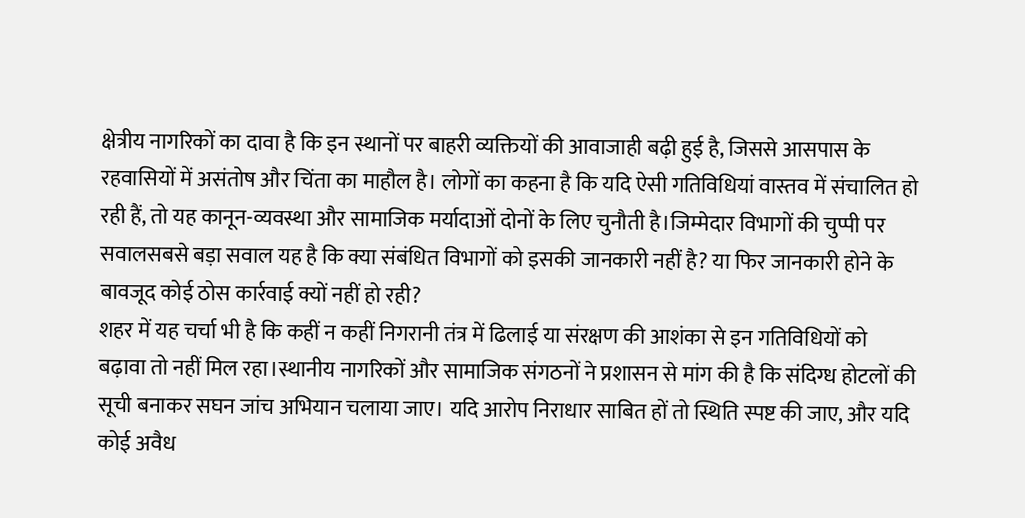क्षेत्रीय नागरिकों का दावा है कि इन स्थानों पर बाहरी व्यक्तियों की आवाजाही बढ़ी हुई है, जिससे आसपास के रहवासियों में असंतोष और चिंता का माहौल है। लोगों का कहना है कि यदि ऐसी गतिविधियां वास्तव में संचालित हो रही हैं, तो यह कानून-व्यवस्था और सामाजिक मर्यादाओं दोनों के लिए चुनौती है।जिम्मेदार विभागों की चुप्पी पर सवालसबसे बड़ा सवाल यह है कि क्या संबंधित विभागों को इसकी जानकारी नहीं है? या फिर जानकारी होने के बावजूद कोई ठोस कार्रवाई क्यों नहीं हो रही?
शहर में यह चर्चा भी है कि कहीं न कहीं निगरानी तंत्र में ढिलाई या संरक्षण की आशंका से इन गतिविधियों को बढ़ावा तो नहीं मिल रहा।स्थानीय नागरिकों और सामाजिक संगठनों ने प्रशासन से मांग की है कि संदिग्ध होटलों की सूची बनाकर सघन जांच अभियान चलाया जाए। यदि आरोप निराधार साबित हों तो स्थिति स्पष्ट की जाए, और यदि कोई अवैध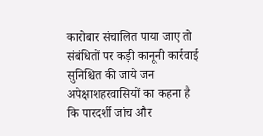कारोबार संचालित पाया जाए तो संबंधितों पर कड़ी कानूनी कार्रवाई सुनिश्चित की जाये जन अपेक्षाशहरवासियों का कहना है कि पारदर्शी जांच और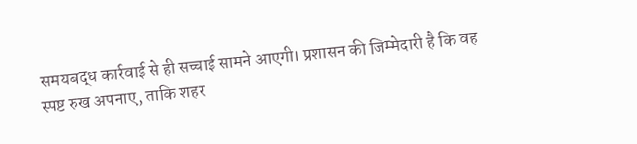समयबद्ध कार्रवाई से ही सच्चाई सामने आएगी। प्रशासन की जिम्मेदारी है कि वह स्पष्ट रुख अपनाए, ताकि शहर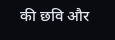की छवि और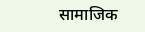सामाजिक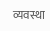व्यवस्था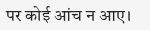पर कोई आंच न आए।